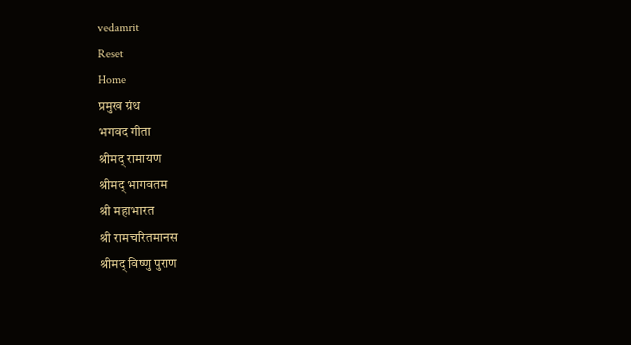vedamrit
Reset
Home
प्रमुख ग्रंथ
भगवद गीता
श्रीमद् रामायण
श्रीमद् भागवतम
श्री महाभारत
श्री रामचरितमानस
श्रीमद् विष्णु पुराण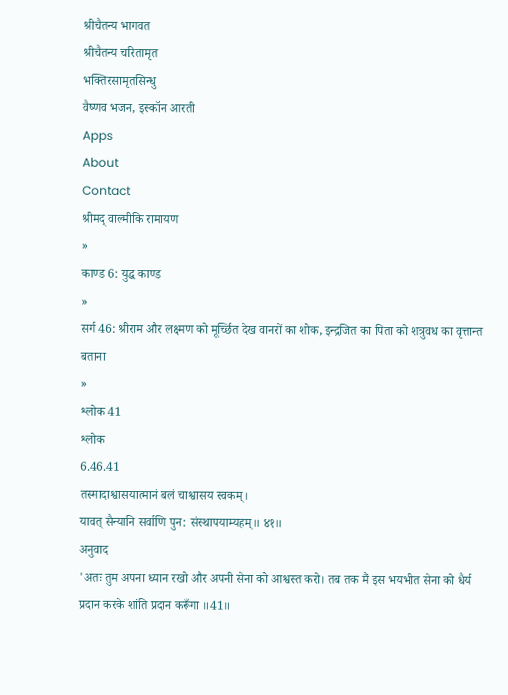श्रीचैतन्य भागवत
श्रीचैतन्य चरितामृत
भक्तिरसामृतसिन्धु
वैष्णव भजन, इस्कॉन आरती
Apps
About
Contact
श्रीमद् वाल्मीकि रामायण
»
काण्ड 6: युद्ध काण्ड
»
सर्ग 46: श्रीराम और लक्ष्मण को मूर्च्छित देख वानरों का शोक, इन्द्रजित का पिता को शत्रुवध का वृत्तान्त बताना
»
श्लोक 41
श्लोक
6.46.41
तस्मादाश्वासयात्मानं बलं चाश्वासय स्वकम्।
यावत् सैन्यानि सर्वाणि पुन: संस्थापयाम्यहम्॥ ४१॥
अनुवाद
'अतः तुम अपना ध्यान रखो और अपनी सेना को आश्वस्त करो। तब तक मैं इस भयभीत सेना को धैर्य प्रदान करके शांति प्रदान करूँगा ॥41॥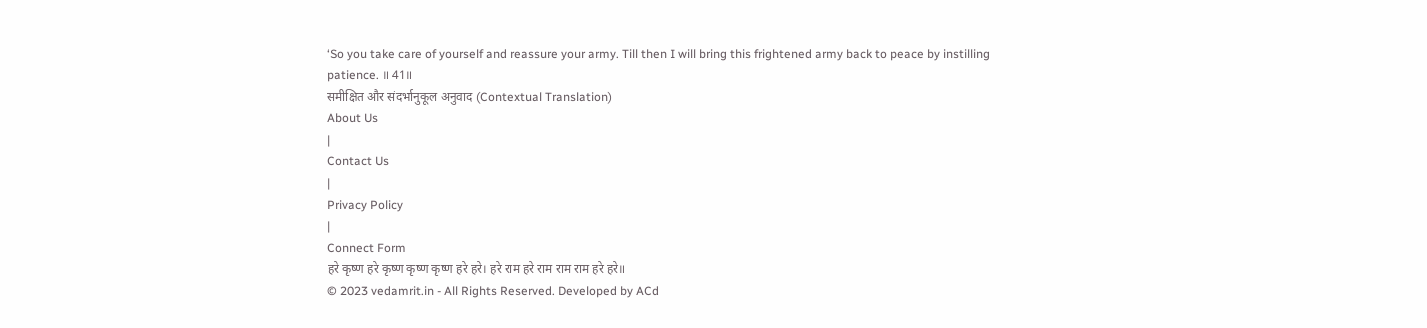‘So you take care of yourself and reassure your army. Till then I will bring this frightened army back to peace by instilling patience. ॥ 41॥
समीक्षित और संदर्भानुकूल अनुवाद (Contextual Translation)
About Us
|
Contact Us
|
Privacy Policy
|
Connect Form
हरे कृष्ण हरे कृष्ण कृष्ण कृष्ण हरे हरे। हरे राम हरे राम राम राम हरे हरे॥
© 2023 vedamrit.in - All Rights Reserved. Developed by ACd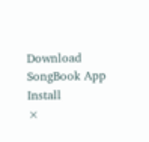Download SongBook App
Install
×